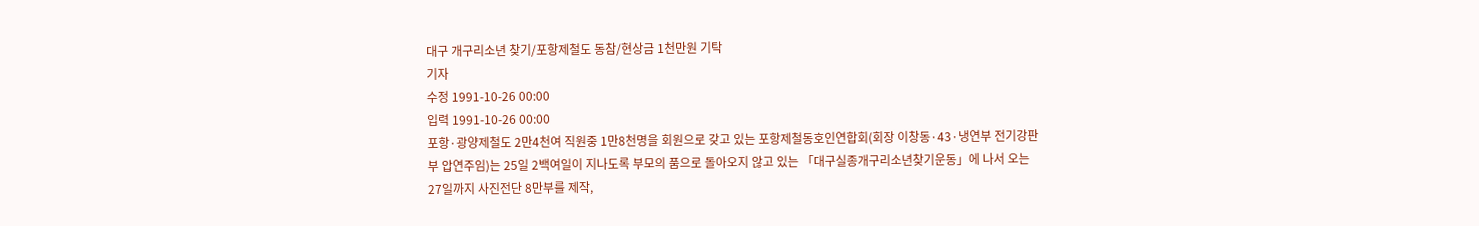대구 개구리소년 찾기/포항제철도 동참/현상금 1천만원 기탁
기자
수정 1991-10-26 00:00
입력 1991-10-26 00:00
포항·광양제철도 2만4천여 직원중 1만8천명을 회원으로 갖고 있는 포항제철동호인연합회(회장 이창동·43·냉연부 전기강판부 압연주임)는 25일 2백여일이 지나도록 부모의 품으로 돌아오지 않고 있는 「대구실종개구리소년찾기운동」에 나서 오는 27일까지 사진전단 8만부를 제작,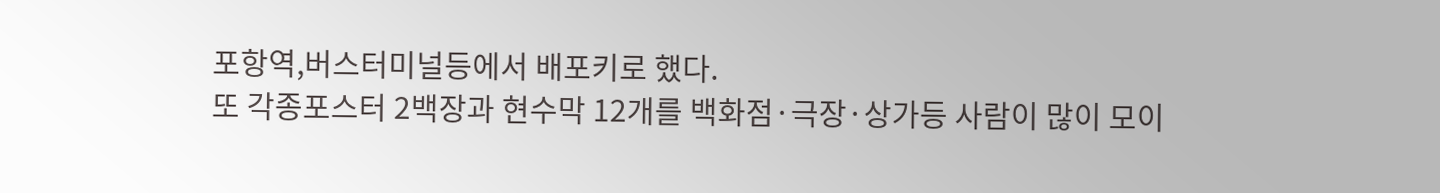포항역,버스터미널등에서 배포키로 했다.
또 각종포스터 2백장과 현수막 12개를 백화점·극장·상가등 사람이 많이 모이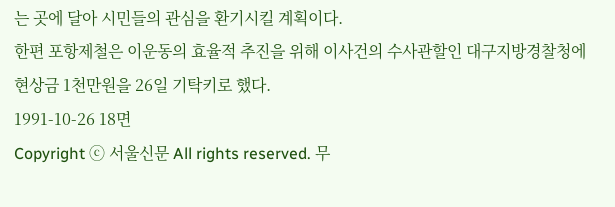는 곳에 달아 시민들의 관심을 환기시킬 계획이다.
한편 포항제철은 이운동의 효율적 추진을 위해 이사건의 수사관할인 대구지방경찰청에 현상금 1천만원을 26일 기탁키로 했다.
1991-10-26 18면
Copyright ⓒ 서울신문 All rights reserved. 무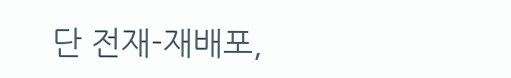단 전재-재배포,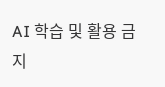AI 학습 및 활용 금지